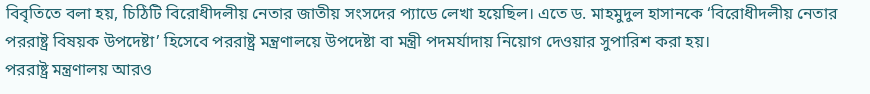বিবৃতিতে বলা হয়, চিঠিটি বিরোধীদলীয় নেতার জাতীয় সংসদের প্যাডে লেখা হয়েছিল। এতে ড. মাহমুদুল হাসানকে ‘বিরোধীদলীয় নেতার পররাষ্ট্র বিষয়ক উপদেষ্টা’ হিসেবে পররাষ্ট্র মন্ত্রণালয়ে উপদেষ্টা বা মন্ত্রী পদমর্যাদায় নিয়োগ দেওয়ার সুপারিশ করা হয়।
পররাষ্ট্র মন্ত্রণালয় আরও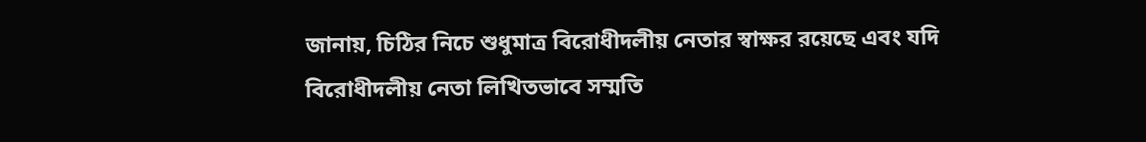জানায়, চিঠির নিচে শুধুমাত্র বিরোধীদলীয় নেতার স্বাক্ষর রয়েছে এবং যদি বিরোধীদলীয় নেতা লিখিতভাবে সম্মতি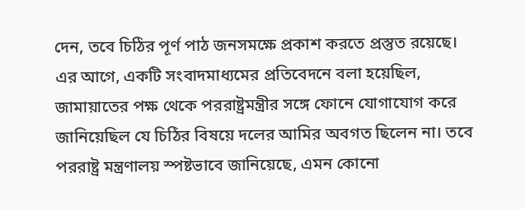দেন, তবে চিঠির পূর্ণ পাঠ জনসমক্ষে প্রকাশ করতে প্রস্তুত রয়েছে।
এর আগে, একটি সংবাদমাধ্যমের প্রতিবেদনে বলা হয়েছিল, জামায়াতের পক্ষ থেকে পররাষ্ট্রমন্ত্রীর সঙ্গে ফোনে যোগাযোগ করে জানিয়েছিল যে চিঠির বিষয়ে দলের আমির অবগত ছিলেন না। তবে পররাষ্ট্র মন্ত্রণালয় স্পষ্টভাবে জানিয়েছে, এমন কোনো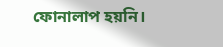ফোনালাপ হয়নি।